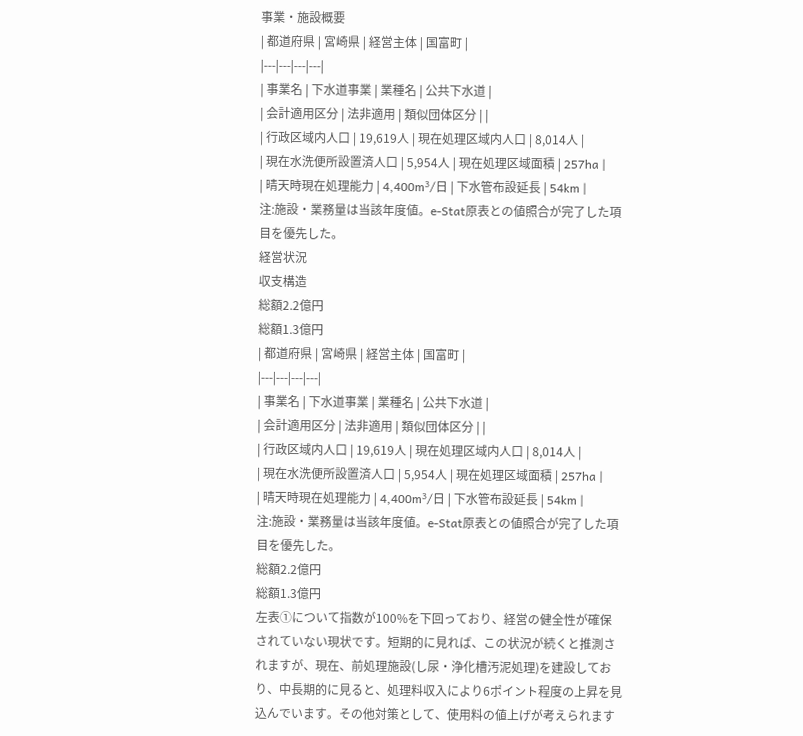事業・施設概要
| 都道府県 | 宮崎県 | 経営主体 | 国富町 |
|---|---|---|---|
| 事業名 | 下水道事業 | 業種名 | 公共下水道 |
| 会計適用区分 | 法非適用 | 類似団体区分 | |
| 行政区域内人口 | 19,619人 | 現在処理区域内人口 | 8,014人 |
| 現在水洗便所設置済人口 | 5,954人 | 現在処理区域面積 | 257ha |
| 晴天時現在処理能力 | 4,400m³/日 | 下水管布設延長 | 54km |
注:施設・業務量は当該年度値。e-Stat原表との値照合が完了した項目を優先した。
経営状況
収支構造
総額2.2億円
総額1.3億円
| 都道府県 | 宮崎県 | 経営主体 | 国富町 |
|---|---|---|---|
| 事業名 | 下水道事業 | 業種名 | 公共下水道 |
| 会計適用区分 | 法非適用 | 類似団体区分 | |
| 行政区域内人口 | 19,619人 | 現在処理区域内人口 | 8,014人 |
| 現在水洗便所設置済人口 | 5,954人 | 現在処理区域面積 | 257ha |
| 晴天時現在処理能力 | 4,400m³/日 | 下水管布設延長 | 54km |
注:施設・業務量は当該年度値。e-Stat原表との値照合が完了した項目を優先した。
総額2.2億円
総額1.3億円
左表①について指数が100%を下回っており、経営の健全性が確保されていない現状です。短期的に見れば、この状況が続くと推測されますが、現在、前処理施設(し尿・浄化槽汚泥処理)を建設しており、中長期的に見ると、処理料収入により6ポイント程度の上昇を見込んでいます。その他対策として、使用料の値上げが考えられます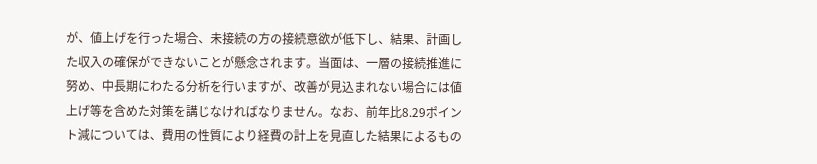が、値上げを行った場合、未接続の方の接続意欲が低下し、結果、計画した収入の確保ができないことが懸念されます。当面は、一層の接続推進に努め、中長期にわたる分析を行いますが、改善が見込まれない場合には値上げ等を含めた対策を講じなければなりません。なお、前年比8.29ポイント減については、費用の性質により経費の計上を見直した結果によるもの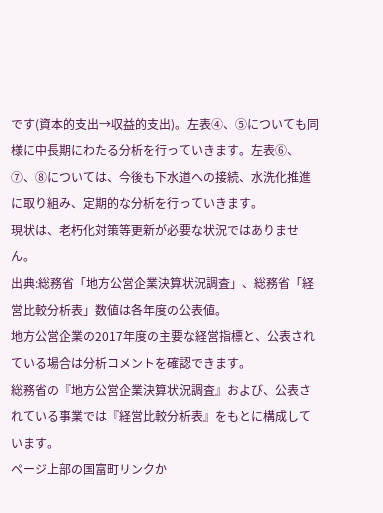です(資本的支出→収益的支出)。左表④、⑤についても同様に中長期にわたる分析を行っていきます。左表⑥、⑦、⑧については、今後も下水道への接続、水洗化推進に取り組み、定期的な分析を行っていきます。
現状は、老朽化対策等更新が必要な状況ではありません。
出典:総務省「地方公営企業決算状況調査」、総務省「経営比較分析表」数値は各年度の公表値。
地方公営企業の2017年度の主要な経営指標と、公表されている場合は分析コメントを確認できます。
総務省の『地方公営企業決算状況調査』および、公表されている事業では『経営比較分析表』をもとに構成しています。
ページ上部の国富町リンクか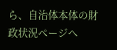ら、自治体本体の財政状況ページへ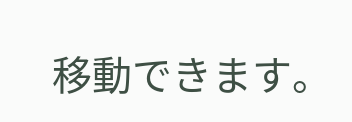移動できます。